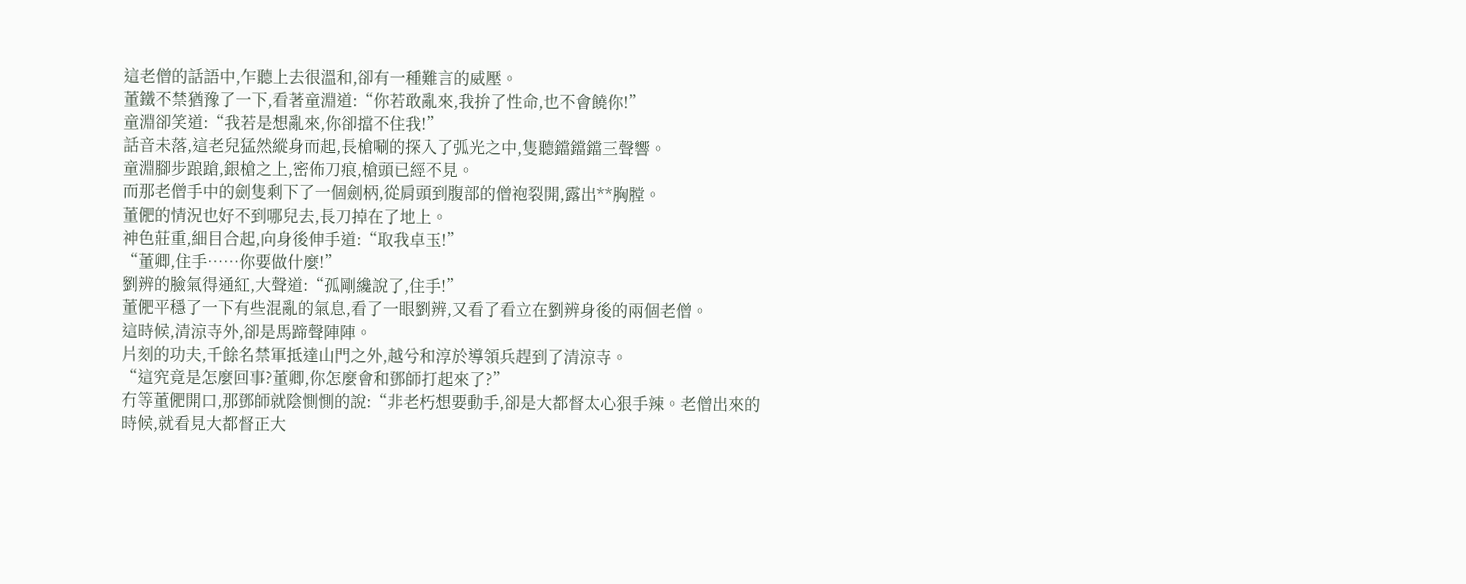這老僧的話語中,乍聽上去很溫和,卻有一種難言的威壓。
董鐵不禁猶豫了一下,看著童淵道:“你若敢亂來,我拚了性命,也不會饒你!”
童淵卻笑道:“我若是想亂來,你卻擋不住我!”
話音未落,這老兒猛然縱身而起,長槍唰的探入了弧光之中,隻聽鐺鐺鐺三聲響。
童淵腳步踉蹌,銀槍之上,密佈刀痕,槍頭已經不見。
而那老僧手中的劍隻剩下了一個劍柄,從肩頭到腹部的僧袍裂開,露出**胸膛。
董俷的情況也好不到哪兒去,長刀掉在了地上。
神色莊重,細目合起,向身後伸手道:“取我卓玉!”
“董卿,住手……你要做什麼!”
劉辨的臉氣得通紅,大聲道:“孤剛纔說了,住手!”
董俷平穩了一下有些混亂的氣息,看了一眼劉辨,又看了看立在劉辨身後的兩個老僧。
這時候,清涼寺外,卻是馬蹄聲陣陣。
片刻的功夫,千餘名禁軍抵達山門之外,越兮和淳於導領兵趕到了清涼寺。
“這究竟是怎麼回事?董卿,你怎麼會和鄧師打起來了?”
冇等董俷開口,那鄧師就陰惻惻的說:“非老朽想要動手,卻是大都督太心狠手辣。老僧出來的時候,就看見大都督正大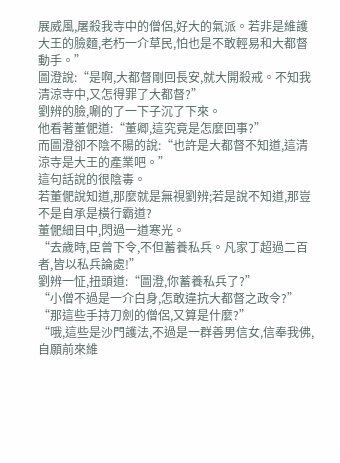展威風,屠殺我寺中的僧侶,好大的氣派。若非是維護大王的臉麵,老朽一介草民,怕也是不敢輕易和大都督動手。”
圖澄說:“是啊,大都督剛回長安,就大開殺戒。不知我清涼寺中,又怎得罪了大都督?”
劉辨的臉,唰的了一下子沉了下來。
他看著董俷道:“董卿,這究竟是怎麼回事?”
而圖澄卻不陰不陽的說:“也許是大都督不知道,這清涼寺是大王的產業吧。”
這句話說的很陰毒。
若董俷說知道,那麼就是無視劉辨;若是說不知道,那豈不是自承是橫行霸道?
董俷細目中,閃過一道寒光。
“去歲時,臣曾下令,不但蓄養私兵。凡家丁超過二百者,皆以私兵論處!”
劉辨一怔,扭頭道:“圖澄,你蓄養私兵了?”
“小僧不過是一介白身,怎敢違抗大都督之政令?”
“那這些手持刀劍的僧侶,又算是什麼?”
“哦,這些是沙門護法,不過是一群善男信女,信奉我佛,自願前來維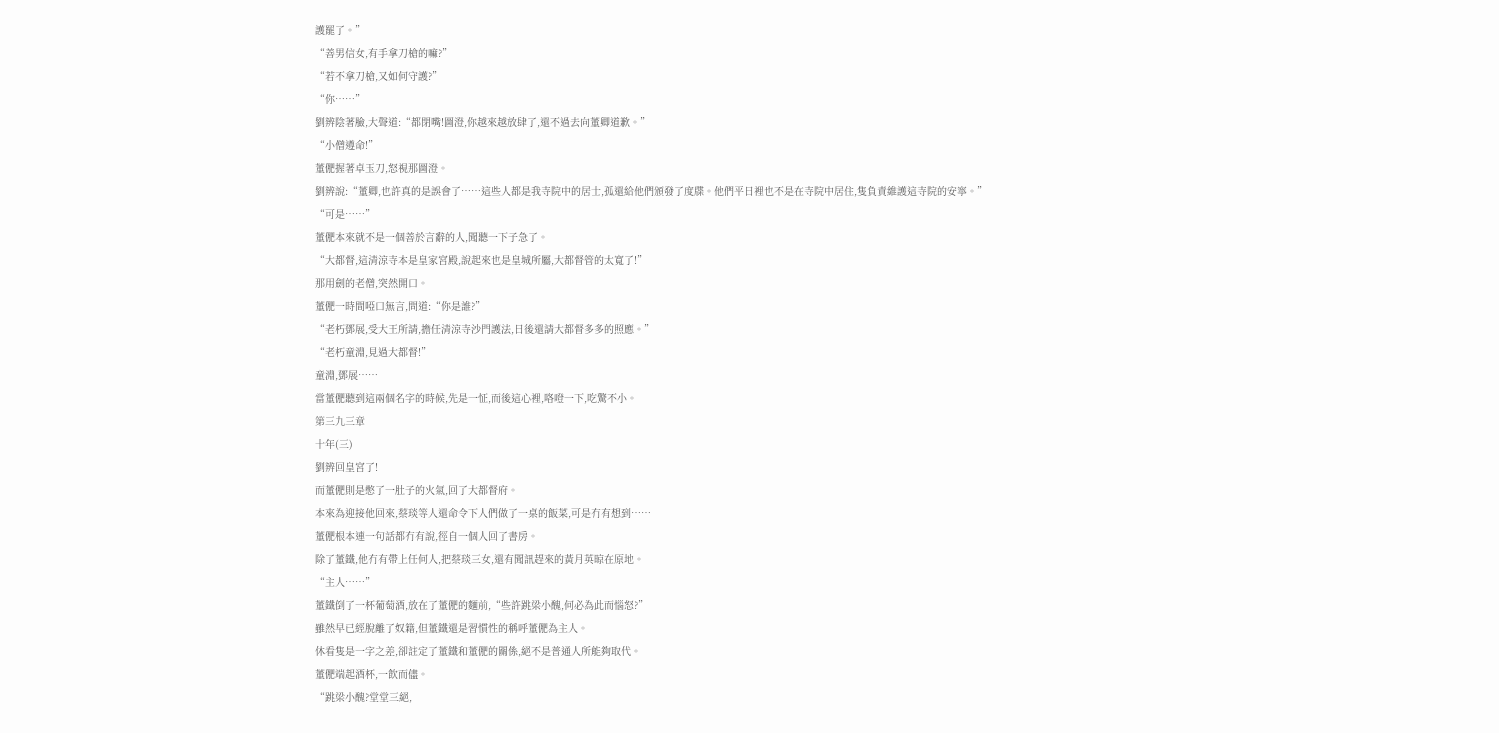護罷了。”
“善男信女,有手拿刀槍的嘛?”
“若不拿刀槍,又如何守護?”
“你……”
劉辨陰著臉,大聲道:“都閉嘴!圖澄,你越來越放肆了,還不過去向董卿道歉。”
“小僧遵命!”
董俷握著卓玉刀,怒視那圖澄。
劉辨說:“董卿,也許真的是誤會了……這些人都是我寺院中的居士,孤還給他們頒發了度牒。他們平日裡也不是在寺院中居住,隻負責維護這寺院的安寧。”
“可是……”
董俷本來就不是一個善於言辭的人,聞聽一下子急了。
“大都督,這清涼寺本是皇家宮殿,說起來也是皇城所屬,大都督管的太寬了!”
那用劍的老僧,突然開口。
董俷一時間啞口無言,問道:“你是誰?”
“老朽鄧展,受大王所請,擔任清涼寺沙門護法,日後還請大都督多多的照應。”
“老朽童淵,見過大都督!”
童淵,鄧展……
當董俷聽到這兩個名字的時候,先是一怔,而後這心裡,咯噔一下,吃驚不小。
第三九三章
十年(三)
劉辨回皇宮了!
而董俷則是憋了一肚子的火氣,回了大都督府。
本來為迎接他回來,蔡琰等人還命令下人們做了一桌的飯菜,可是冇有想到……
董俷根本連一句話都冇有說,徑自一個人回了書房。
除了董鐵,他冇有帶上任何人,把蔡琰三女,還有聞訊趕來的黃月英晾在原地。
“主人……”
董鐵倒了一杯葡萄酒,放在了董俷的麵前,“些許跳梁小醜,何必為此而惱怒?”
雖然早已經脫離了奴籍,但董鐵還是習慣性的稱呼董俷為主人。
休看隻是一字之差,卻註定了董鐵和董俷的關係,絕不是普通人所能夠取代。
董俷端起酒杯,一飲而儘。
“跳梁小醜?堂堂三絕,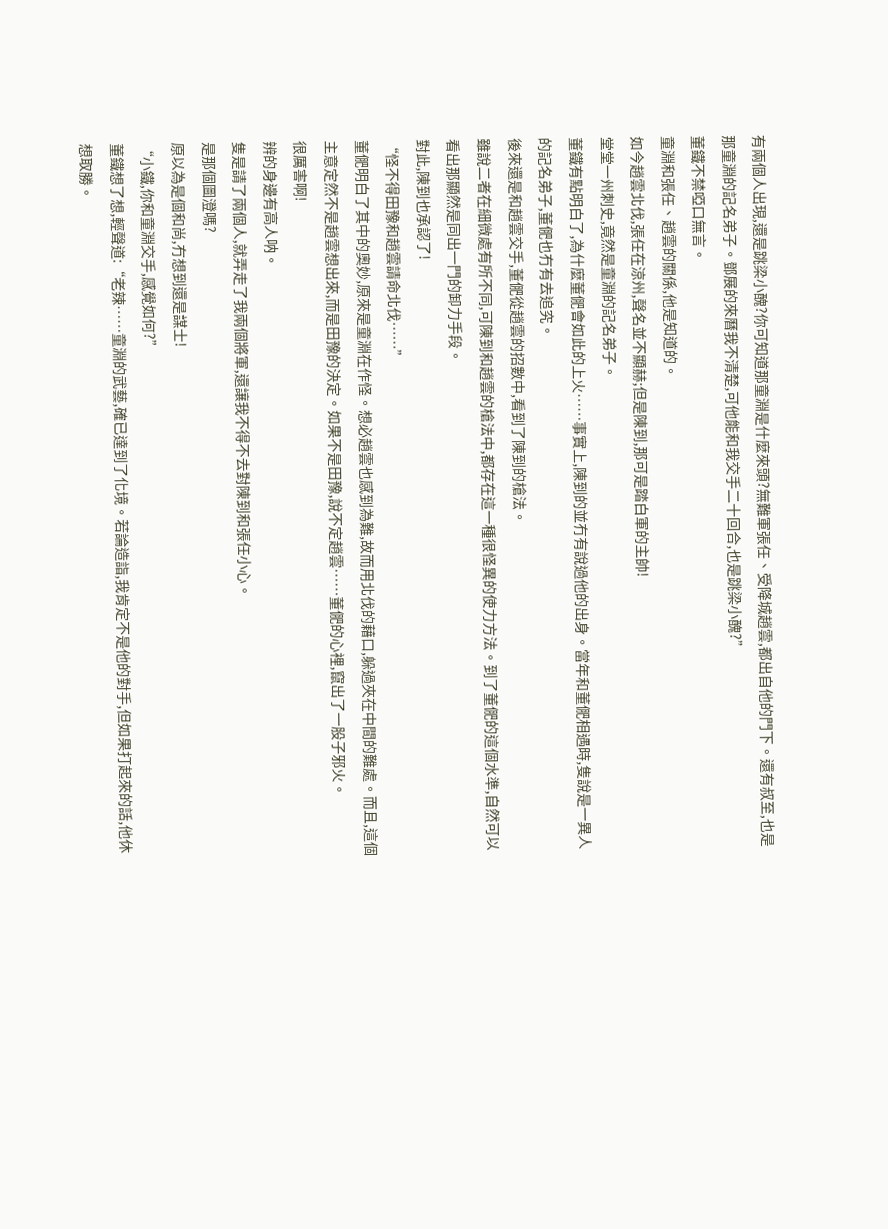有兩個人出現,還是跳梁小醜?你可知道那童淵是什麼來頭?無難軍張任、受降城趙雲,都出自他的門下。還有叔至,也是那童淵的記名弟子。鄧展的來曆我不清楚,可他能和我交手二十回合,也是跳梁小醜?”
董鐵不禁啞口無言。
童淵和張任、趙雲的關係,他是知道的。
如今趙雲北伐,張任在涼州,聲名並不顯赫;但是陳到,那可是踏白軍的主帥!
堂堂一州刺史,竟然是童淵的記名弟子。
董鐵有點明白了,為什麼董俷會如此的上火……事實上,陳到的並冇有說過他的出身。當年和董俷相遇時,隻說是一異人的記名弟子,董俷也冇有去追究。
後來還是和趙雲交手,董俷從趙雲的招數中,看到了陳到的槍法。
雖說二者在細微處有所不同,可陳到和趙雲的槍法中,都存在這一種很怪異的使力方法。到了董俷的這個水準,自然可以看出那顯然是同出一門的卸力手段。
對此,陳到也承認了!
“怪不得田豫和趙雲請命北伐……”
董俷明白了其中的奧妙,原來是童淵在作怪。想必趙雲也感到為難,故而用北伐的藉口,躲過夾在中間的難處。而且,這個主意定然不是趙雲想出來,而是田豫的決定。如果不是田豫,說不定趙雲……董俷的心裡,竄出了一股子邪火。
很厲害啊!
辨的身邊有高人呐。
隻是請了兩個人,就弄走了我兩個將軍,還讓我不得不去對陳到和張任小心。
是那個圖澄嗎?
原以為是個和尚,冇想到還是謀士!
“小鐵,你和童淵交手,感覺如何?”
董鐵想了想,輕聲道:“老辣……童淵的武藝,確已達到了化境。若論造詣,我肯定不是他的對手,但如果打起來的話,他休想取勝。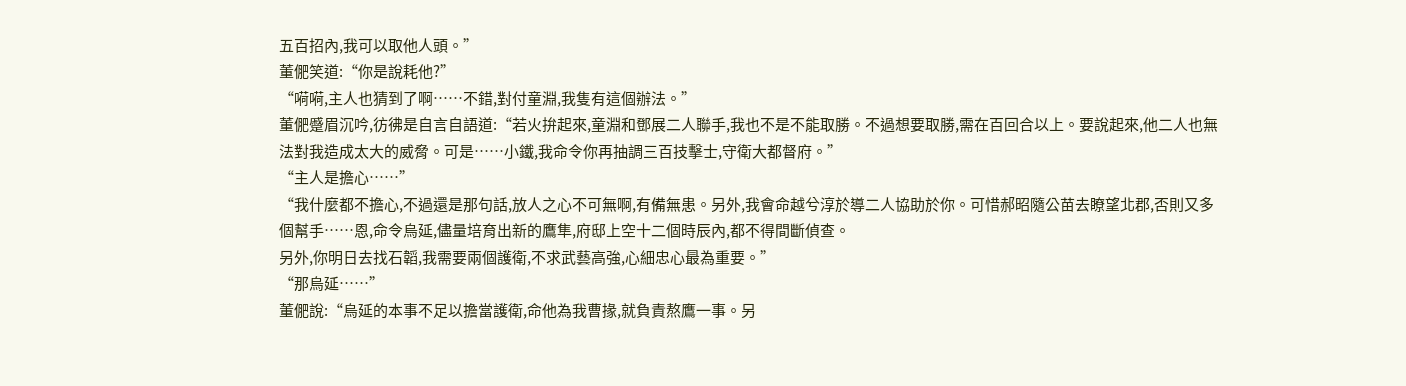五百招內,我可以取他人頭。”
董俷笑道:“你是說耗他?”
“嗬嗬,主人也猜到了啊……不錯,對付童淵,我隻有這個辦法。”
董俷蹙眉沉吟,彷彿是自言自語道:“若火拚起來,童淵和鄧展二人聯手,我也不是不能取勝。不過想要取勝,需在百回合以上。要說起來,他二人也無法對我造成太大的威脅。可是……小鐵,我命令你再抽調三百技擊士,守衛大都督府。”
“主人是擔心……”
“我什麼都不擔心,不過還是那句話,放人之心不可無啊,有備無患。另外,我會命越兮淳於導二人協助於你。可惜郝昭隨公苗去瞭望北郡,否則又多個幫手……恩,命令烏延,儘量培育出新的鷹隼,府邸上空十二個時辰內,都不得間斷偵查。
另外,你明日去找石韜,我需要兩個護衛,不求武藝高強,心細忠心最為重要。”
“那烏延……”
董俷說:“烏延的本事不足以擔當護衛,命他為我曹掾,就負責熬鷹一事。另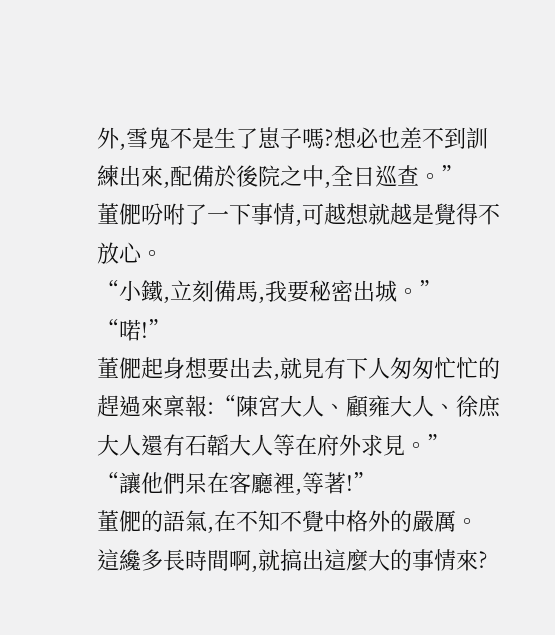外,雪鬼不是生了崽子嗎?想必也差不到訓練出來,配備於後院之中,全日巡查。”
董俷吩咐了一下事情,可越想就越是覺得不放心。
“小鐵,立刻備馬,我要秘密出城。”
“喏!”
董俷起身想要出去,就見有下人匆匆忙忙的趕過來稟報:“陳宮大人、顧雍大人、徐庶大人還有石韜大人等在府外求見。”
“讓他們呆在客廳裡,等著!”
董俷的語氣,在不知不覺中格外的嚴厲。
這纔多長時間啊,就搞出這麼大的事情來?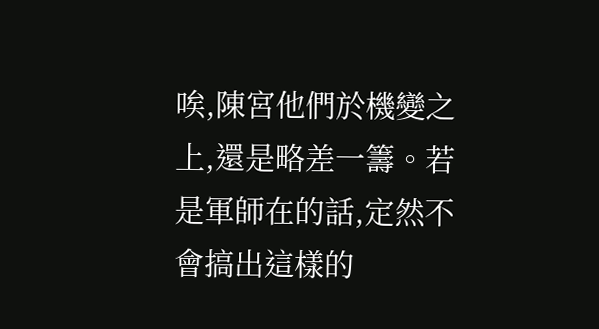唉,陳宮他們於機變之上,還是略差一籌。若是軍師在的話,定然不會搞出這樣的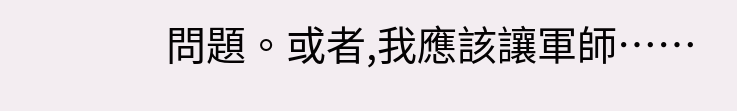問題。或者,我應該讓軍師……